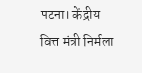पटना। केंद्रीय वित्त मंत्री निर्मला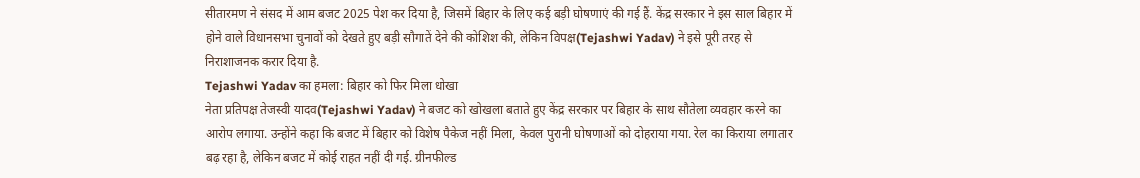सीतारमण ने संसद में आम बजट 2025 पेश कर दिया है, जिसमें बिहार के लिए कई बड़ी घोषणाएं की गई हैं. केंद्र सरकार ने इस साल बिहार में होने वाले विधानसभा चुनावों को देखते हुए बड़ी सौगातें देने की कोशिश की, लेकिन विपक्ष(Tejashwi Yadav) ने इसे पूरी तरह से निराशाजनक करार दिया है.
Tejashwi Yadav का हमला: बिहार को फिर मिला धोखा
नेता प्रतिपक्ष तेजस्वी यादव(Tejashwi Yadav) ने बजट को खोखला बताते हुए केंद्र सरकार पर बिहार के साथ सौतेला व्यवहार करने का आरोप लगाया. उन्होंने कहा कि बजट में बिहार को विशेष पैकेज नहीं मिला, केवल पुरानी घोषणाओं को दोहराया गया. रेल का किराया लगातार बढ़ रहा है, लेकिन बजट में कोई राहत नहीं दी गई. ग्रीनफील्ड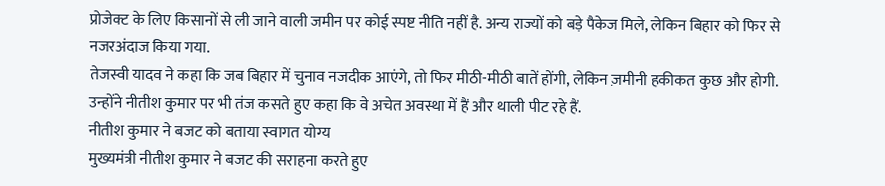प्रोजेक्ट के लिए किसानों से ली जाने वाली जमीन पर कोई स्पष्ट नीति नहीं है. अन्य राज्यों को बड़े पैकेज मिले, लेकिन बिहार को फिर से नजरअंदाज किया गया.
तेजस्वी यादव ने कहा कि जब बिहार में चुनाव नजदीक आएंगे, तो फिर मीठी-मीठी बातें होंगी, लेकिन ज़मीनी हकीकत कुछ और होगी. उन्होंने नीतीश कुमार पर भी तंज कसते हुए कहा कि वे अचेत अवस्था में हैं और थाली पीट रहे हैं.
नीतीश कुमार ने बजट को बताया स्वागत योग्य
मुख्यमंत्री नीतीश कुमार ने बजट की सराहना करते हुए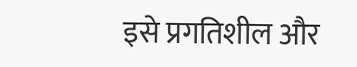इसे प्रगतिशील और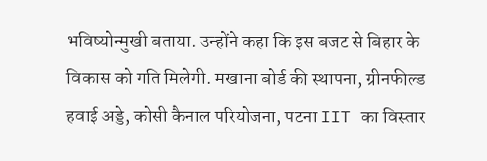भविष्योन्मुखी बताया. उन्होंने कहा कि इस बजट से बिहार के विकास को गति मिलेगी. मखाना बोर्ड की स्थापना, ग्रीनफील्ड हवाई अड्डे, कोसी कैनाल परियोजना, पटना IIT का विस्तार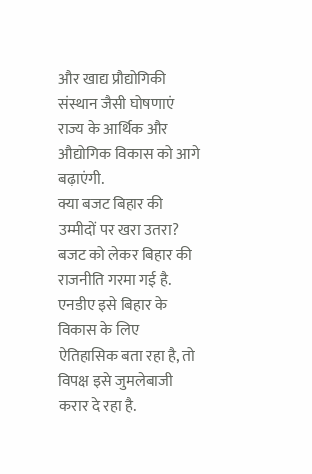और खाद्य प्रौद्योगिकी संस्थान जैसी घोषणाएं राज्य के आर्थिक और औद्योगिक विकास को आगे बढ़ाएंगी.
क्या बजट बिहार की उम्मीदों पर खरा उतरा?
बजट को लेकर बिहार की राजनीति गरमा गई है. एनडीए इसे बिहार के विकास के लिए ऐतिहासिक बता रहा है, तो विपक्ष इसे जुमलेबाजी करार दे रहा है.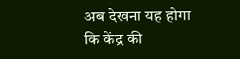अब देखना यह होगा कि केंद्र की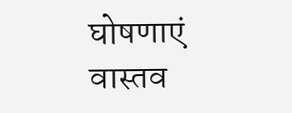घोषणाएं वास्तव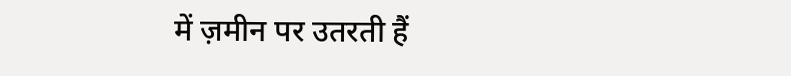में ज़मीन पर उतरती हैं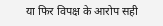या फिर विपक्ष के आरोप सही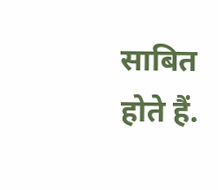साबित होते हैं.